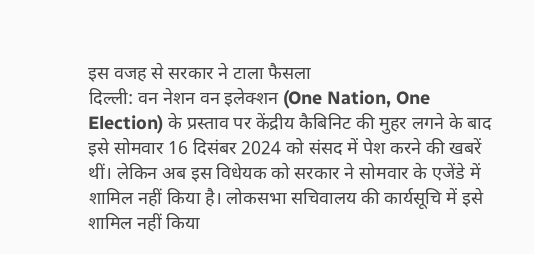इस वजह से सरकार ने टाला फैसला
दिल्ली: वन नेशन वन इलेक्शन (One Nation, One Election) के प्रस्ताव पर केंद्रीय कैबिनिट की मुहर लगने के बाद इसे सोमवार 16 दिसंबर 2024 को संसद में पेश करने की खबरें थीं। लेकिन अब इस विधेयक को सरकार ने सोमवार के एजेंडे में शामिल नहीं किया है। लोकसभा सचिवालय की कार्यसूचि में इसे शामिल नहीं किया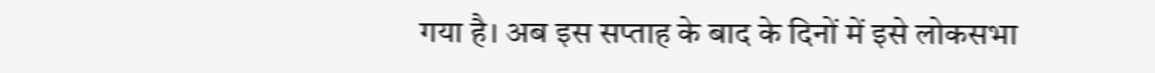गया है। अब इस सप्ताह के बाद के दिनों में इसे लोकसभा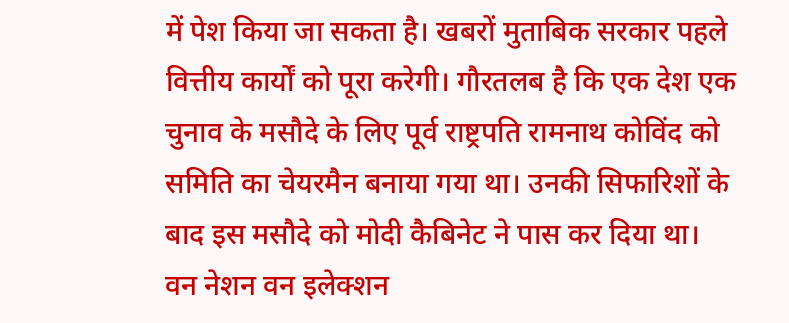में पेश किया जा सकता है। खबरों मुताबिक सरकार पहले वित्तीय कार्यों को पूरा करेगी। गौरतलब है कि एक देश एक चुनाव के मसौदे के लिए पूर्व राष्ट्रपति रामनाथ कोविंद को समिति का चेयरमैन बनाया गया था। उनकी सिफारिशों के बाद इस मसौदे को मोदी कैबिनेट ने पास कर दिया था।
वन नेशन वन इलेक्शन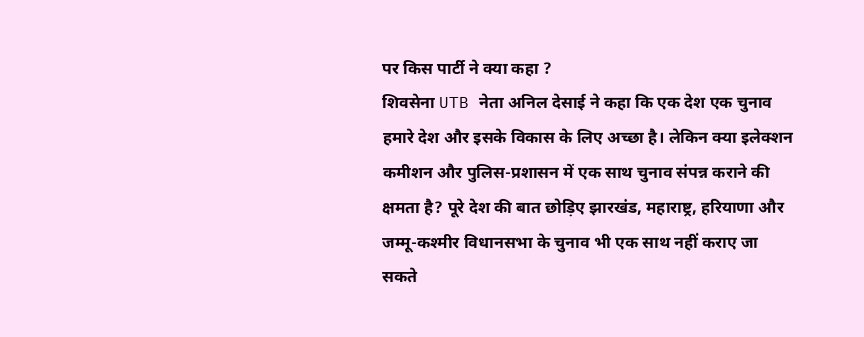पर किस पार्टी ने क्या कहा ?
शिवसेना UTB नेता अनिल देसाई ने कहा कि एक देश एक चुनाव हमारे देश और इसके विकास के लिए अच्छा है। लेकिन क्या इलेक्शन कमीशन और पुलिस-प्रशासन में एक साथ चुनाव संपन्न कराने की क्षमता है? पूरे देश की बात छोड़िए झारखंड, महाराष्ट्र, हरियाणा और जम्मू-कश्मीर विधानसभा के चुनाव भी एक साथ नहीं कराए जा सकते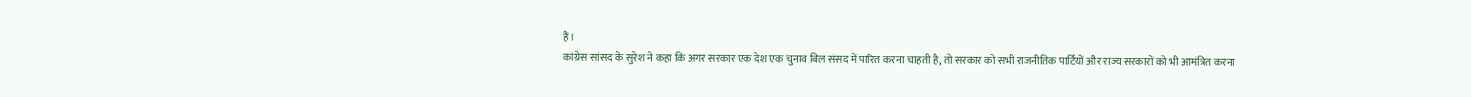हैं।
कांग्रेस सांसद के सुरेश ने कहा कि अगर सरकार एक देश एक चुनाव बिल संसद में पारित करना चाहती है, तो सरकार को सभी राजनीतिक पार्टियों और राज्य सरकारों को भी आमंत्रित करना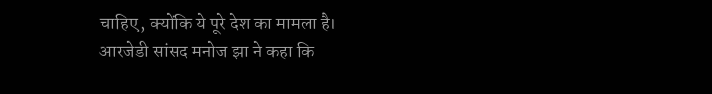चाहिए, क्योंकि ये पूरे देश का मामला है।
आरजेडी सांसद मनोज झा ने कहा कि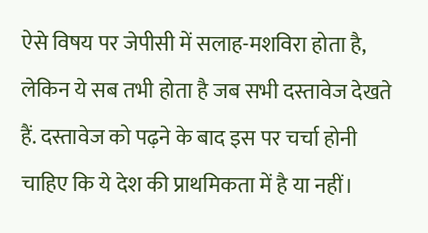ऐसे विषय पर जेपीसी में सलाह-मशविरा होता है, लेकिन ये सब तभी होता है जब सभी दस्तावेज देखते हैं. दस्तावेज को पढ़ने के बाद इस पर चर्चा होनी चाहिए कि ये देश की प्राथमिकता में है या नहीं।